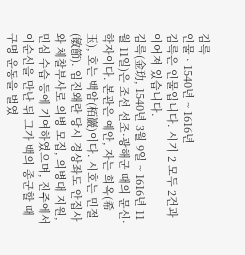김륵
인물 · 1540년 ~ 1616년
김륵은 인물입니다. 시기 2 모두 2건과 이어져 있습니다.
김륵(金玏, 1540년 3월 9일 ~ 1616년 11월 11일)은 조선 선조·광해군 때의 문신·학자이다. 본관은 예안, 자는 희옥(希玉), 호는 백암(栢巖)이다. 시호는 민절(敏節). 임진왜란 당시 경상좌도 안집사와 체찰부사로 의병 모집, 의병대 지원, 민심 수습 등에 기여하였으며, 진주에서 이순신을 만난 뒤 그가 백의 종군할 때 구명 운동을 벌였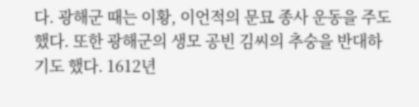다. 광해군 때는 이황, 이언적의 문묘 종사 운동을 주도했다. 또한 광해군의 생모 공빈 김씨의 추숭을 반대하기도 했다. 1612년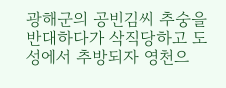광해군의 공빈김씨 추숭을 반대하다가 삭직당하고 도성에서 추방되자 영천으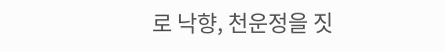로 낙향, 천운정을 짓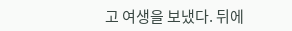고 여생을 보냈다. 뒤에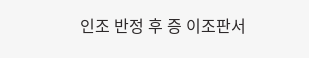인조 반정 후 증 이조판서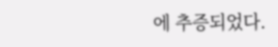에 추증되었다.